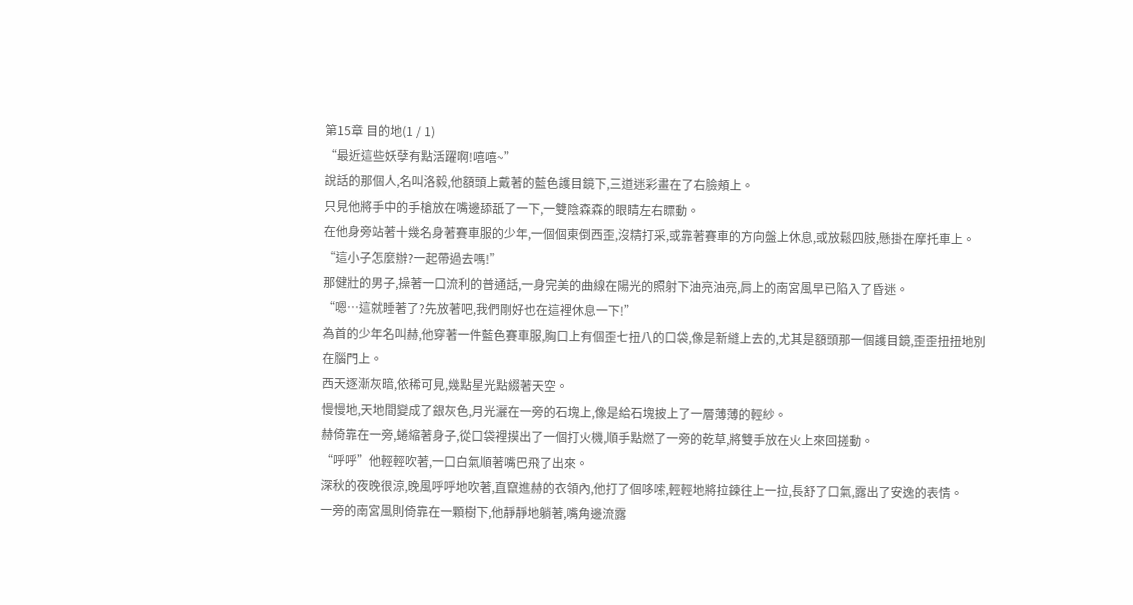第15章 目的地(1 / 1)
“最近這些妖孽有點活躍啊!嘻嘻~”
說話的那個人,名叫洛毅,他額頭上戴著的藍色護目鏡下,三道迷彩畫在了右臉頰上。
只見他將手中的手槍放在嘴邊舔舐了一下,一雙陰森森的眼睛左右瞟動。
在他身旁站著十幾名身著賽車服的少年,一個個東倒西歪,沒精打采,或靠著賽車的方向盤上休息,或放鬆四肢,懸掛在摩托車上。
“這小子怎麼辦?一起帶過去嗎!”
那健壯的男子,操著一口流利的普通話,一身完美的曲線在陽光的照射下油亮油亮,肩上的南宮風早已陷入了昏迷。
“嗯…這就睡著了?先放著吧,我們剛好也在這裡休息一下!”
為首的少年名叫赫,他穿著一件藍色賽車服,胸口上有個歪七扭八的口袋,像是新縫上去的,尤其是額頭那一個護目鏡,歪歪扭扭地別在腦門上。
西天逐漸灰暗,依稀可見,幾點星光點綴著天空。
慢慢地,天地間變成了銀灰色,月光灑在一旁的石塊上,像是給石塊披上了一層薄薄的輕紗。
赫倚靠在一旁,蜷縮著身子,從口袋裡摸出了一個打火機,順手點燃了一旁的乾草,將雙手放在火上來回搓動。
“呼呼”他輕輕吹著,一口白氣順著嘴巴飛了出來。
深秋的夜晚很涼,晚風呼呼地吹著,直竄進赫的衣領內,他打了個哆嗦,輕輕地將拉鍊往上一拉,長舒了口氣,露出了安逸的表情。
一旁的南宮風則倚靠在一顆樹下,他靜靜地躺著,嘴角邊流露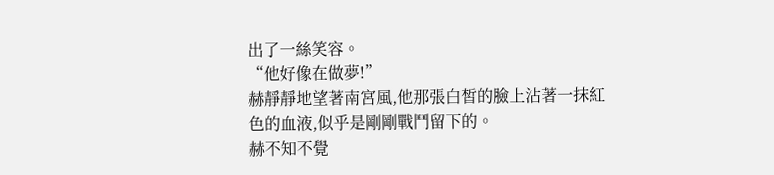出了一絲笑容。
“他好像在做夢!”
赫靜靜地望著南宮風,他那張白皙的臉上沾著一抹紅色的血液,似乎是剛剛戰鬥留下的。
赫不知不覺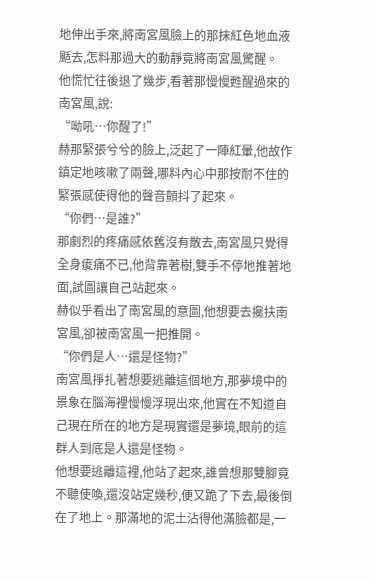地伸出手來,將南宮風臉上的那抹紅色地血液颳去,怎料那過大的動靜竟將南宮風驚醒。
他慌忙往後退了幾步,看著那慢慢甦醒過來的南宮風,說:
“呦吼…你醒了!”
赫那緊張兮兮的臉上,泛起了一陣紅暈,他故作鎮定地咳嗽了兩聲,哪料內心中那按耐不住的緊張感使得他的聲音顫抖了起來。
“你們…是誰?”
那劇烈的疼痛感依舊沒有散去,南宮風只覺得全身痠痛不已,他背靠著樹,雙手不停地推著地面,試圖讓自己站起來。
赫似乎看出了南宮風的意圖,他想要去攙扶南宮風,卻被南宮風一把推開。
“你們是人…還是怪物?”
南宮風掙扎著想要逃離這個地方,那夢境中的景象在腦海裡慢慢浮現出來,他實在不知道自己現在所在的地方是現實還是夢境,眼前的這群人到底是人還是怪物。
他想要逃離這裡,他站了起來,誰曾想那雙腳竟不聽使喚,還沒站定幾秒,便又跪了下去,最後倒在了地上。那滿地的泥土沾得他滿臉都是,一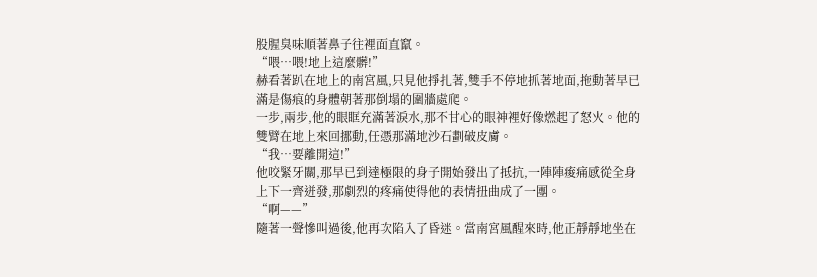股腥臭味順著鼻子往裡面直竄。
“喂…喂!地上這麼髒!”
赫看著趴在地上的南宮風,只見他掙扎著,雙手不停地抓著地面,拖動著早已滿是傷痕的身體朝著那倒塌的圍牆處爬。
一步,兩步,他的眼眶充滿著淚水,那不甘心的眼神裡好像燃起了怒火。他的雙臂在地上來回挪動,任憑那滿地沙石劃破皮膚。
“我…要離開這!”
他咬緊牙關,那早已到達極限的身子開始發出了抵抗,一陣陣痠痛感從全身上下一齊迸發,那劇烈的疼痛使得他的表情扭曲成了一團。
“啊——”
隨著一聲慘叫過後,他再次陷入了昏迷。當南宮風醒來時,他正靜靜地坐在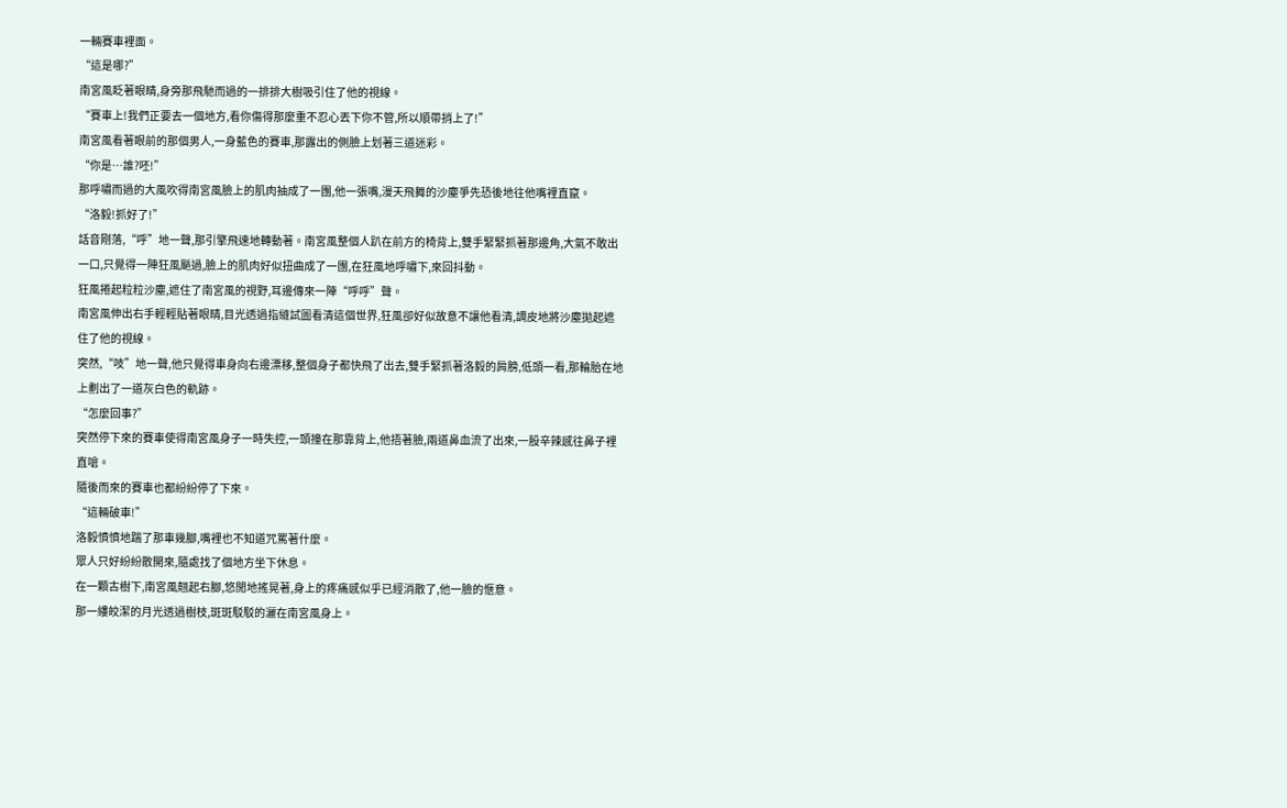一輛賽車裡面。
“這是哪?”
南宮風眨著眼睛,身旁那飛馳而過的一排排大樹吸引住了他的視線。
“賽車上!我們正要去一個地方,看你傷得那麼重不忍心丟下你不管,所以順帶捎上了!”
南宮風看著眼前的那個男人,一身藍色的賽車,那露出的側臉上划著三道迷彩。
“你是…誰?呸!”
那呼嘯而過的大風吹得南宮風臉上的肌肉抽成了一團,他一張嘴,漫天飛舞的沙塵爭先恐後地往他嘴裡直竄。
“洛毅!抓好了!”
話音剛落,“呼”地一聲,那引擎飛速地轉動著。南宮風整個人趴在前方的椅背上,雙手緊緊抓著那邊角,大氣不敢出一口,只覺得一陣狂風颳過,臉上的肌肉好似扭曲成了一團,在狂風地呼嘯下,來回抖動。
狂風捲起粒粒沙塵,遮住了南宮風的視野,耳邊傳來一陣“呼呼”聲。
南宮風伸出右手輕輕貼著眼睛,目光透過指縫試圖看清這個世界,狂風卻好似故意不讓他看清,調皮地將沙塵拋起遮住了他的視線。
突然,“吱”地一聲,他只覺得車身向右邊漂移,整個身子都快飛了出去,雙手緊抓著洛毅的肩膀,低頭一看,那輪胎在地上劃出了一道灰白色的軌跡。
“怎麼回事?”
突然停下來的賽車使得南宮風身子一時失控,一頭撞在那靠背上,他捂著臉,兩道鼻血流了出來,一股辛辣感往鼻子裡直嗆。
隨後而來的賽車也都紛紛停了下來。
“這輛破車!”
洛毅憤憤地踹了那車幾腳,嘴裡也不知道咒罵著什麼。
眾人只好紛紛散開來,隨處找了個地方坐下休息。
在一顆古樹下,南宮風翹起右腳,悠閒地搖晃著,身上的疼痛感似乎已經消散了,他一臉的愜意。
那一縷皎潔的月光透過樹枝,斑斑駁駁的灑在南宮風身上。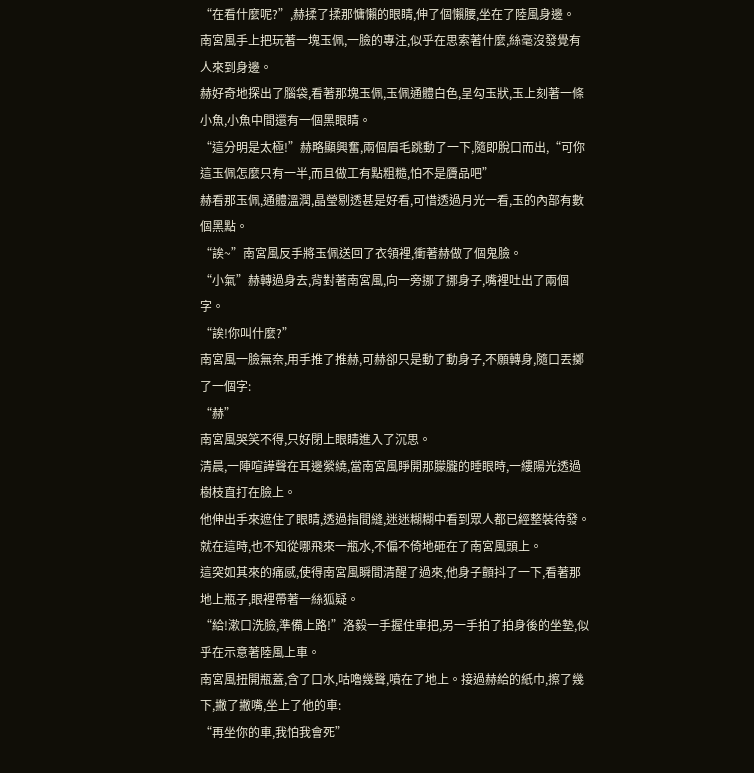“在看什麼呢?”,赫揉了揉那慵懶的眼睛,伸了個懶腰,坐在了陸風身邊。
南宮風手上把玩著一塊玉佩,一臉的專注,似乎在思索著什麼,絲毫沒發覺有人來到身邊。
赫好奇地探出了腦袋,看著那塊玉佩,玉佩通體白色,呈勾玉狀,玉上刻著一條小魚,小魚中間還有一個黑眼睛。
“這分明是太極!”赫略顯興奮,兩個眉毛跳動了一下,隨即脫口而出,“可你這玉佩怎麼只有一半,而且做工有點粗糙,怕不是贗品吧”
赫看那玉佩,通體溫潤,晶瑩剔透甚是好看,可惜透過月光一看,玉的內部有數個黑點。
“誒~”南宮風反手將玉佩送回了衣領裡,衝著赫做了個鬼臉。
“小氣”赫轉過身去,背對著南宮風,向一旁挪了挪身子,嘴裡吐出了兩個字。
“誒!你叫什麼?”
南宮風一臉無奈,用手推了推赫,可赫卻只是動了動身子,不願轉身,隨口丟擲了一個字:
“赫”
南宮風哭笑不得,只好閉上眼睛進入了沉思。
清晨,一陣喧譁聲在耳邊縈繞,當南宮風睜開那朦朧的睡眼時,一縷陽光透過樹枝直打在臉上。
他伸出手來遮住了眼睛,透過指間縫,迷迷糊糊中看到眾人都已經整裝待發。
就在這時,也不知從哪飛來一瓶水,不偏不倚地砸在了南宮風頭上。
這突如其來的痛感,使得南宮風瞬間清醒了過來,他身子顫抖了一下,看著那地上瓶子,眼裡帶著一絲狐疑。
“給!漱口洗臉,準備上路!”洛毅一手握住車把,另一手拍了拍身後的坐墊,似乎在示意著陸風上車。
南宮風扭開瓶蓋,含了口水,咕嚕幾聲,噴在了地上。接過赫給的紙巾,擦了幾下,撇了撇嘴,坐上了他的車:
“再坐你的車,我怕我會死”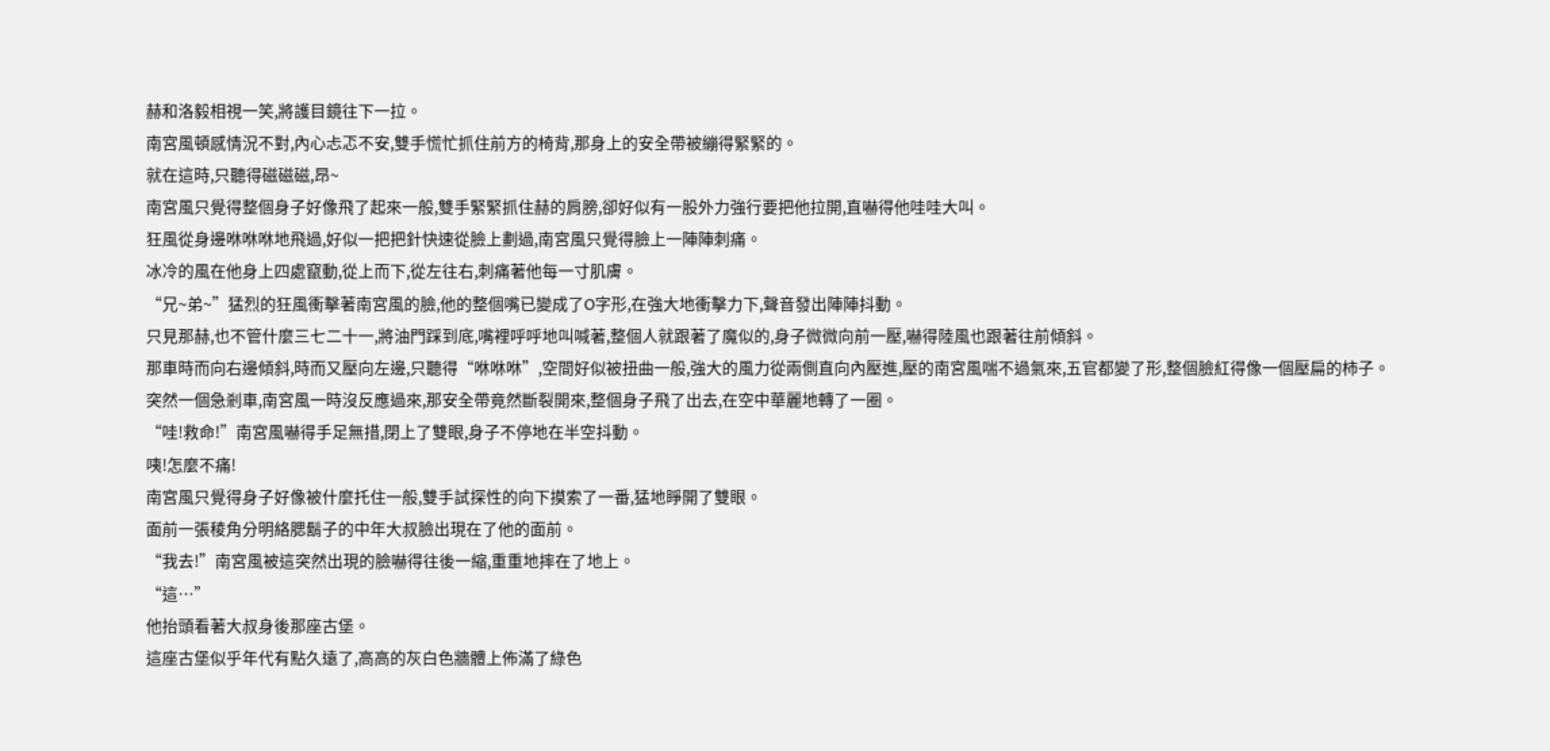赫和洛毅相視一笑,將護目鏡往下一拉。
南宮風頓感情況不對,內心忐忑不安,雙手慌忙抓住前方的椅背,那身上的安全帶被繃得緊緊的。
就在這時,只聽得磁磁磁,昂~
南宮風只覺得整個身子好像飛了起來一般,雙手緊緊抓住赫的肩膀,卻好似有一股外力強行要把他拉開,直嚇得他哇哇大叫。
狂風從身邊咻咻咻地飛過,好似一把把針快速從臉上劃過,南宮風只覺得臉上一陣陣刺痛。
冰冷的風在他身上四處竄動,從上而下,從左往右,刺痛著他每一寸肌膚。
“兄~弟~”猛烈的狂風衝擊著南宮風的臉,他的整個嘴已變成了O字形,在強大地衝擊力下,聲音發出陣陣抖動。
只見那赫,也不管什麼三七二十一,將油門踩到底,嘴裡呼呼地叫喊著,整個人就跟著了魔似的,身子微微向前一壓,嚇得陸風也跟著往前傾斜。
那車時而向右邊傾斜,時而又壓向左邊,只聽得“咻咻咻”,空間好似被扭曲一般,強大的風力從兩側直向內壓進,壓的南宮風喘不過氣來,五官都變了形,整個臉紅得像一個壓扁的柿子。
突然一個急剎車,南宮風一時沒反應過來,那安全帶竟然斷裂開來,整個身子飛了出去,在空中華麗地轉了一圈。
“哇!救命!”南宮風嚇得手足無措,閉上了雙眼,身子不停地在半空抖動。
咦!怎麼不痛!
南宮風只覺得身子好像被什麼托住一般,雙手試探性的向下摸索了一番,猛地睜開了雙眼。
面前一張稜角分明絡腮鬍子的中年大叔臉出現在了他的面前。
“我去!”南宮風被這突然出現的臉嚇得往後一縮,重重地摔在了地上。
“這…”
他抬頭看著大叔身後那座古堡。
這座古堡似乎年代有點久遠了,高高的灰白色牆體上佈滿了綠色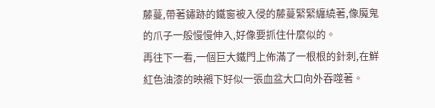藤蔓,帶著鏽跡的鐵窗被入侵的藤蔓緊緊纏繞著,像魔鬼的爪子一般慢慢伸入,好像要抓住什麼似的。
再往下一看,一個巨大鐵門上佈滿了一根根的針刺,在鮮紅色油漆的映襯下好似一張血盆大口向外吞噬著。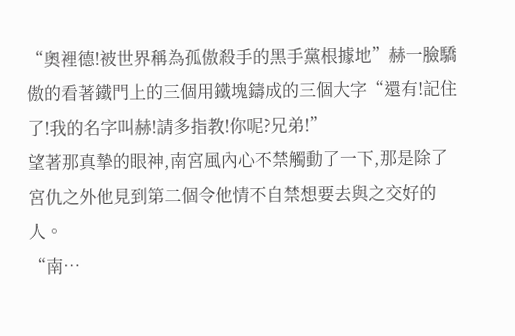“奧裡德!被世界稱為孤傲殺手的黑手黨根據地”赫一臉驕傲的看著鐵門上的三個用鐵塊鑄成的三個大字“還有!記住了!我的名字叫赫!請多指教!你呢?兄弟!”
望著那真摯的眼神,南宮風內心不禁觸動了一下,那是除了宮仇之外他見到第二個令他情不自禁想要去與之交好的人。
“南…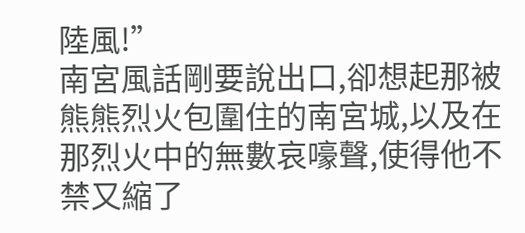陸風!”
南宮風話剛要說出口,卻想起那被熊熊烈火包圍住的南宮城,以及在那烈火中的無數哀嚎聲,使得他不禁又縮了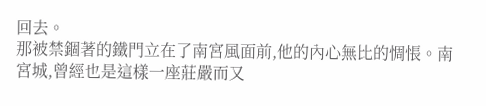回去。
那被禁錮著的鐵門立在了南宮風面前,他的內心無比的惆悵。南宮城,曾經也是這樣一座莊嚴而又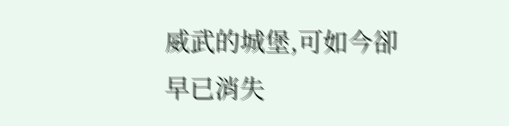威武的城堡,可如今卻早已消失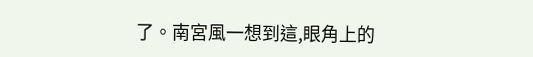了。南宮風一想到這,眼角上的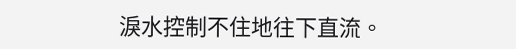淚水控制不住地往下直流。